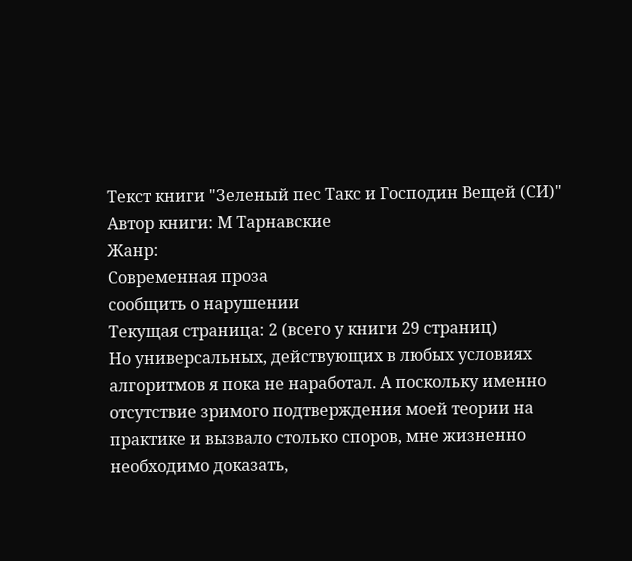Текст книги "Зеленый пес Такс и Господин Вещей (СИ)"
Автор книги: М Тарнавские
Жанр:
Современная проза
сообщить о нарушении
Текущая страница: 2 (всего у книги 29 страниц)
Но универсальных, действующих в любых условиях алгоритмов я пока не наработал. А поскольку именно отсутствие зримого подтверждения моей теории на практике и вызвало столько споров, мне жизненно необходимо доказать,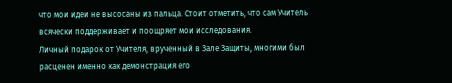что мои идеи не высосаны из пальца. Стоит отметить, что сам Учитель всячески поддерживает и поощряет мои исследования.
Личный подарок от Учителя, врученный в Зале Защиты, многими был расценен именно как демонстрация его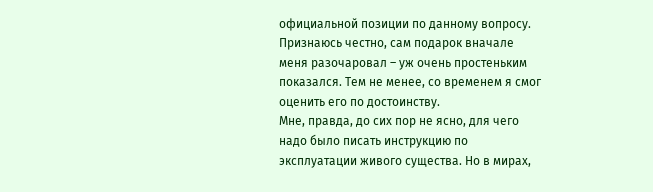официальной позиции по данному вопросу. Признаюсь честно, сам подарок вначале меня разочаровал – уж очень простеньким показался. Тем не менее, со временем я смог оценить его по достоинству.
Мне, правда, до сих пор не ясно, для чего надо было писать инструкцию по эксплуатации живого существа. Но в мирах,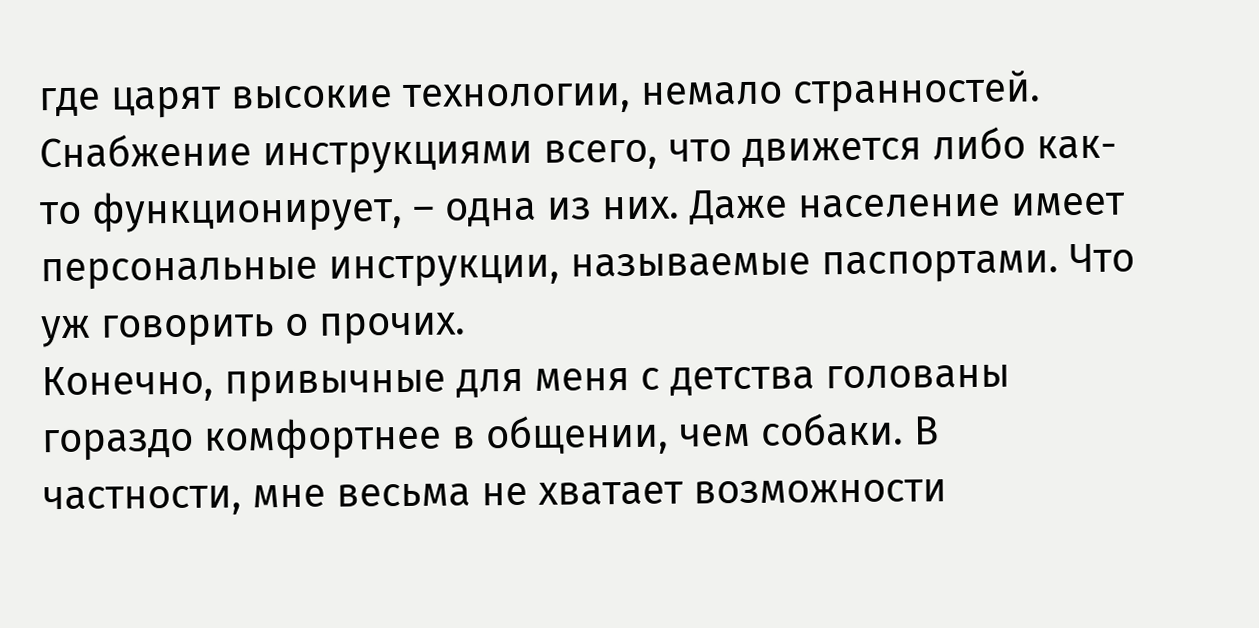где царят высокие технологии, немало странностей. Снабжение инструкциями всего, что движется либо как-то функционирует, – одна из них. Даже население имеет персональные инструкции, называемые паспортами. Что уж говорить о прочих.
Конечно, привычные для меня с детства голованы гораздо комфортнее в общении, чем собаки. В частности, мне весьма не хватает возможности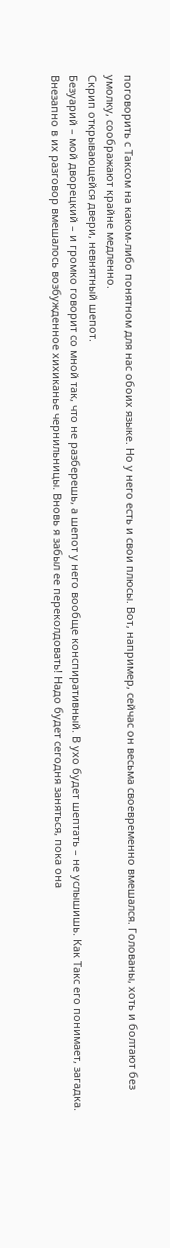поговорить с Таксом на каком-либо понятном для нас обоих языке. Но у него есть и свои плюсы. Вот, например, сейчас он весьма своевременно вмешался. Голованы, хоть и болтают без умолку, соображают крайне медленно.
Скрип открывающейся двери, невнятный шепот.
Безуарий – мой дворецкий – и громко говорит со мной так, что не разберешь, а шепот у него вообще конспиративный. В ухо будет шептать – не услышишь. Как Такс его понимает, загадка.
Внезапно в их разговор вмешалось возбужденное хихиканье чернильницы. Вновь я забыл ее переколдовать! Надо будет сегодня заняться, пока она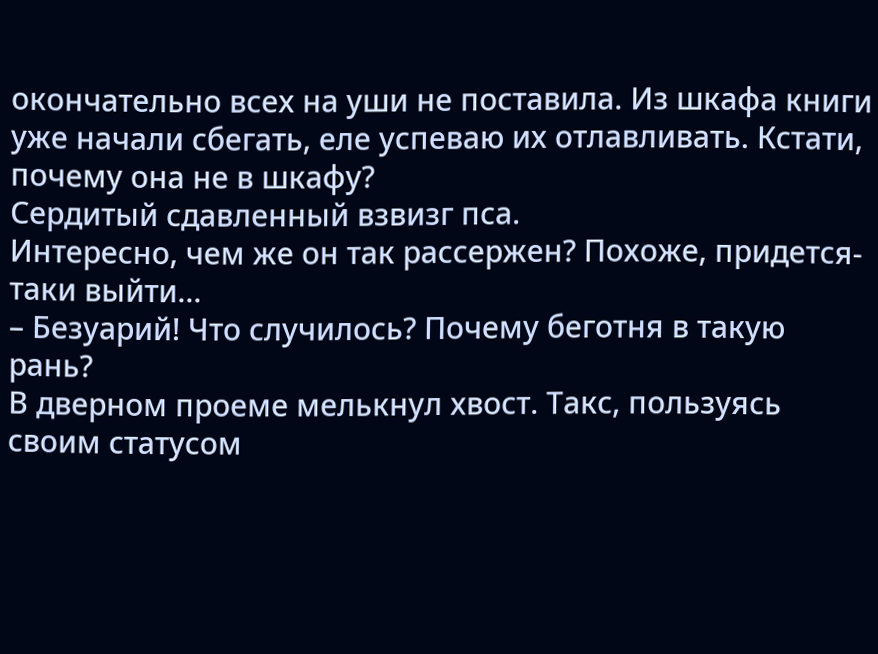окончательно всех на уши не поставила. Из шкафа книги уже начали сбегать, еле успеваю их отлавливать. Кстати, почему она не в шкафу?
Сердитый сдавленный взвизг пса.
Интересно, чем же он так рассержен? Похоже, придется-таки выйти...
– Безуарий! Что случилось? Почему беготня в такую рань?
В дверном проеме мелькнул хвост. Такс, пользуясь своим статусом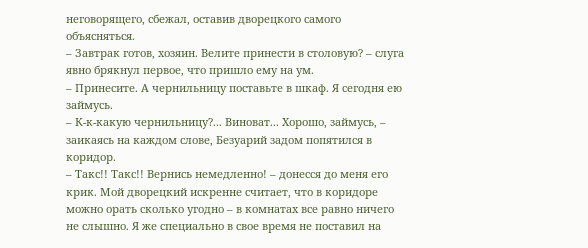неговорящего, сбежал, оставив дворецкого самого объясняться.
– Завтрак готов, хозяин. Велите принести в столовую? – слуга явно брякнул первое, что пришло ему на ум.
– Принесите. А чернильницу поставьте в шкаф. Я сегодня ею займусь.
– К-к-какую чернильницу?... Виноват... Хорошо, займусь, – заикаясь на каждом слове, Безуарий задом попятился в коридор.
– Такс!! Такс!! Вернись немедленно! – донесся до меня его крик. Мой дворецкий искренне считает, что в коридоре можно орать сколько угодно – в комнатах все равно ничего не слышно. Я же специально в свое время не поставил на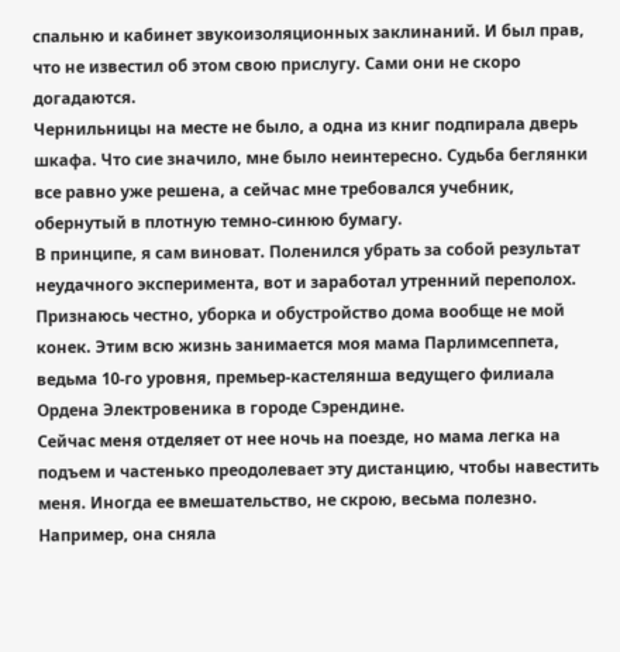спальню и кабинет звукоизоляционных заклинаний. И был прав, что не известил об этом свою прислугу. Сами они не скоро догадаются.
Чернильницы на месте не было, а одна из книг подпирала дверь шкафа. Что сие значило, мне было неинтересно. Судьба беглянки все равно уже решена, а сейчас мне требовался учебник, обернутый в плотную темно-синюю бумагу.
В принципе, я сам виноват. Поленился убрать за собой результат неудачного эксперимента, вот и заработал утренний переполох. Признаюсь честно, уборка и обустройство дома вообще не мой конек. Этим всю жизнь занимается моя мама Парлимсеппета, ведьма 10-го уровня, премьер-кастелянша ведущего филиала Ордена Электровеника в городе Сэрендине.
Сейчас меня отделяет от нее ночь на поезде, но мама легка на подъем и частенько преодолевает эту дистанцию, чтобы навестить меня. Иногда ее вмешательство, не скрою, весьма полезно. Например, она сняла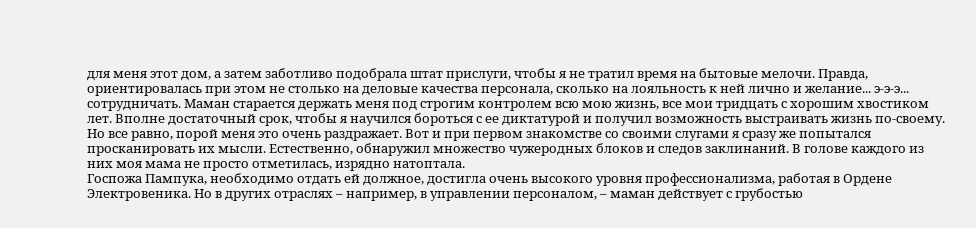для меня этот дом, а затем заботливо подобрала штат прислуги, чтобы я не тратил время на бытовые мелочи. Правда, ориентировалась при этом не столько на деловые качества персонала, сколько на лояльность к ней лично и желание... э-э-э... сотрудничать. Маман старается держать меня под строгим контролем всю мою жизнь, все мои тридцать с хорошим хвостиком лет. Вполне достаточный срок, чтобы я научился бороться с ее диктатурой и получил возможность выстраивать жизнь по-своему.
Но все равно, порой меня это очень раздражает. Вот и при первом знакомстве со своими слугами я сразу же попытался просканировать их мысли. Естественно, обнаружил множество чужеродных блоков и следов заклинаний. В голове каждого из них моя мама не просто отметилась, изрядно натоптала.
Госпожа Пампука, необходимо отдать ей должное, достигла очень высокого уровня профессионализма, работая в Ордене Электровеника. Но в других отраслях – например, в управлении персоналом, – маман действует с грубостью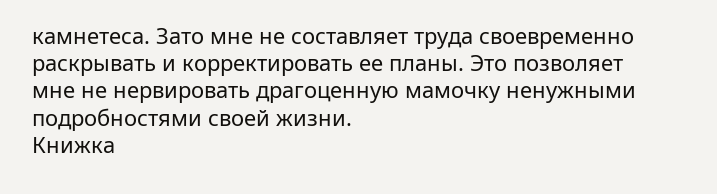камнетеса. Зато мне не составляет труда своевременно раскрывать и корректировать ее планы. Это позволяет мне не нервировать драгоценную мамочку ненужными подробностями своей жизни.
Книжка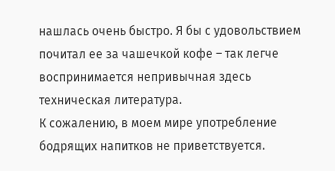нашлась очень быстро. Я бы с удовольствием почитал ее за чашечкой кофе – так легче воспринимается непривычная здесь техническая литература.
К сожалению, в моем мире употребление бодрящих напитков не приветствуется.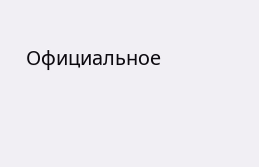Официальное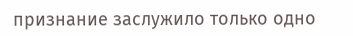признание заслужило только одно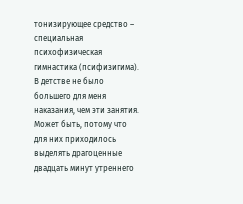тонизирующее средство – специальная психофизическая гимнастика (псифизигима). В детстве не было большего для меня наказания, чем эти занятия. Может быть, потому что для них приходилось выделять драгоценные двадцать минут утреннего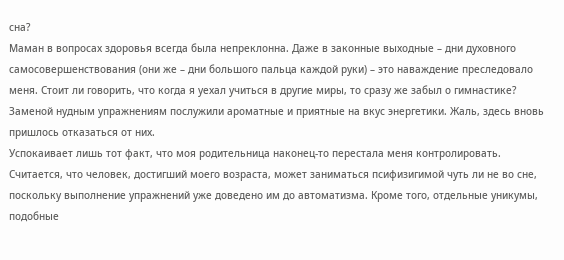сна?
Маман в вопросах здоровья всегда была непреклонна. Даже в законные выходные – дни духовного самосовершенствования (они же – дни большого пальца каждой руки) – это наваждение преследовало меня. Стоит ли говорить, что когда я уехал учиться в другие миры, то сразу же забыл о гимнастике? Заменой нудным упражнениям послужили ароматные и приятные на вкус энергетики. Жаль, здесь вновь пришлось отказаться от них.
Успокаивает лишь тот факт, что моя родительница наконец-то перестала меня контролировать. Считается, что человек, достигший моего возраста, может заниматься псифизигимой чуть ли не во сне, поскольку выполнение упражнений уже доведено им до автоматизма. Кроме того, отдельные уникумы, подобные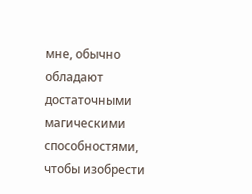мне, обычно обладают достаточными магическими способностями, чтобы изобрести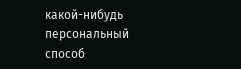какой-нибудь персональный способ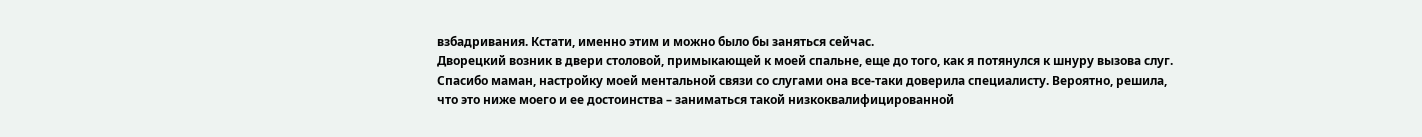взбадривания. Кстати, именно этим и можно было бы заняться сейчас.
Дворецкий возник в двери столовой, примыкающей к моей спальне, еще до того, как я потянулся к шнуру вызова слуг. Спасибо маман, настройку моей ментальной связи со слугами она все-таки доверила специалисту. Вероятно, решила, что это ниже моего и ее достоинства – заниматься такой низкоквалифицированной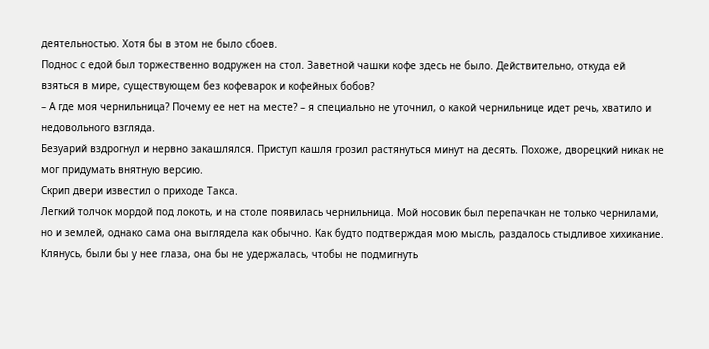деятельностью. Хотя бы в этом не было сбоев.
Поднос с едой был торжественно водружен на стол. Заветной чашки кофе здесь не было. Действительно, откуда ей взяться в мире, существующем без кофеварок и кофейных бобов?
– А где моя чернильница? Почему ее нет на месте? – я специально не уточнил, о какой чернильнице идет речь, хватило и недовольного взгляда.
Безуарий вздрогнул и нервно закашлялся. Приступ кашля грозил растянуться минут на десять. Похоже, дворецкий никак не мог придумать внятную версию.
Скрип двери известил о приходе Такса.
Легкий толчок мордой под локоть, и на столе появилась чернильница. Мой носовик был перепачкан не только чернилами, но и землей, однако сама она выглядела как обычно. Как будто подтверждая мою мысль, раздалось стыдливое хихикание. Клянусь, были бы у нее глаза, она бы не удержалась, чтобы не подмигнуть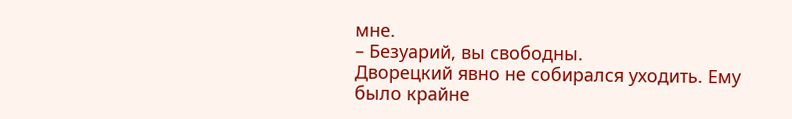мне.
– Безуарий, вы свободны.
Дворецкий явно не собирался уходить. Ему было крайне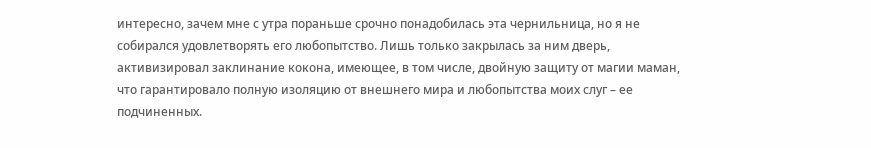интересно, зачем мне с утра пораньше срочно понадобилась эта чернильница, но я не собирался удовлетворять его любопытство. Лишь только закрылась за ним дверь, активизировал заклинание кокона, имеющее, в том числе, двойную защиту от магии маман, что гарантировало полную изоляцию от внешнего мира и любопытства моих слуг – ее подчиненных.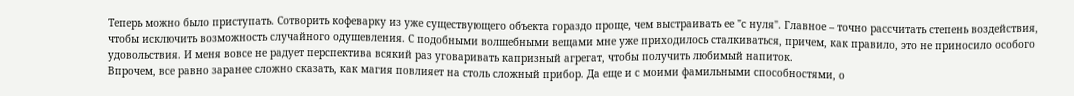Теперь можно было приступать. Сотворить кофеварку из уже существующего объекта гораздо проще, чем выстраивать ее "с нуля". Главное – точно рассчитать степень воздействия, чтобы исключить возможность случайного одушевления. С подобными волшебными вещами мне уже приходилось сталкиваться, причем, как правило, это не приносило особого удовольствия. И меня вовсе не радует перспектива всякий раз уговаривать капризный агрегат, чтобы получить любимый напиток.
Впрочем, все равно заранее сложно сказать, как магия повлияет на столь сложный прибор. Да еще и с моими фамильными способностями, о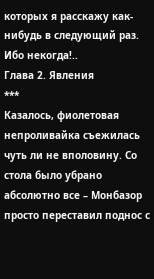которых я расскажу как-нибудь в следующий раз. Ибо некогда!..
Глава 2. Явления
***
Казалось, фиолетовая непроливайка съежилась чуть ли не вполовину. Со стола было убрано абсолютно все – Монбазор просто переставил поднос с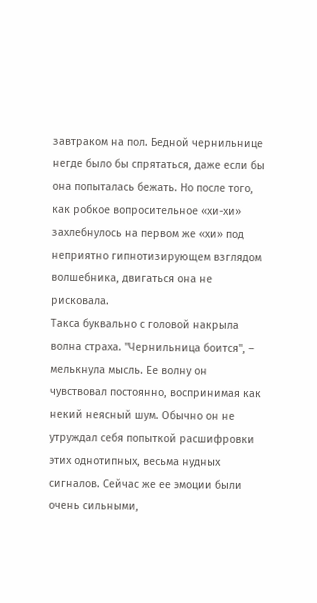завтраком на пол. Бедной чернильнице негде было бы спрятаться, даже если бы она попыталась бежать. Но после того, как робкое вопросительное «хи-хи» захлебнулось на первом же «хи» под неприятно гипнотизирующем взглядом волшебника, двигаться она не рисковала.
Такса буквально с головой накрыла волна страха. "Чернильница боится", – мелькнула мысль. Ее волну он чувствовал постоянно, воспринимая как некий неясный шум. Обычно он не утруждал себя попыткой расшифровки этих однотипных, весьма нудных сигналов. Сейчас же ее эмоции были очень сильными,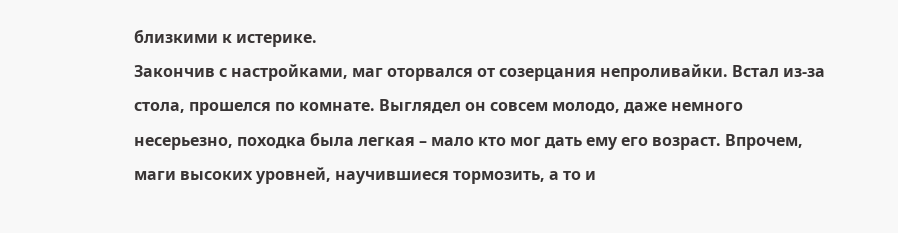близкими к истерике.
Закончив с настройками, маг оторвался от созерцания непроливайки. Встал из-за стола, прошелся по комнате. Выглядел он совсем молодо, даже немного несерьезно, походка была легкая – мало кто мог дать ему его возраст. Впрочем, маги высоких уровней, научившиеся тормозить, а то и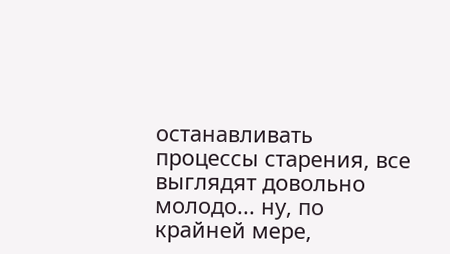останавливать процессы старения, все выглядят довольно молодо... ну, по крайней мере,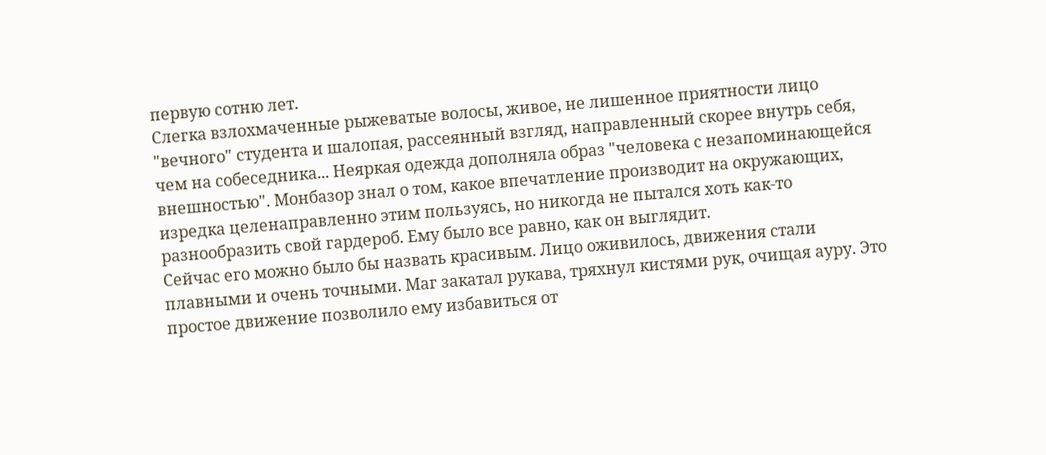первую сотню лет.
Слегка взлохмаченные рыжеватые волосы, живое, не лишенное приятности лицо "вечного" студента и шалопая, рассеянный взгляд, направленный скорее внутрь себя, чем на собеседника... Неяркая одежда дополняла образ "человека с незапоминающейся внешностью". Монбазор знал о том, какое впечатление производит на окружающих, изредка целенаправленно этим пользуясь, но никогда не пытался хоть как-то разнообразить свой гардероб. Ему было все равно, как он выглядит.
Сейчас его можно было бы назвать красивым. Лицо оживилось, движения стали плавными и очень точными. Маг закатал рукава, тряхнул кистями рук, очищая ауру. Это простое движение позволило ему избавиться от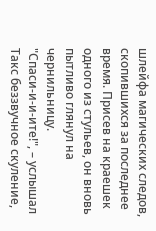шлейфа магических следов, скопившихся за последнее время. Присев на краешек одного из стульев, он вновь пытливо глянул на чернильницу.
"Спаси-и-и-ите!", – услышал Такс беззвучное скуление,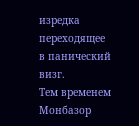изредка переходящее в панический визг.
Тем временем Монбазор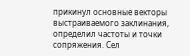прикинул основные векторы выстраиваемого заклинания, определил частоты и точки сопряжения. Сел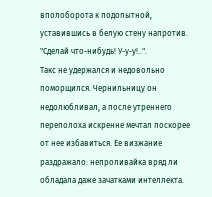вполоборота к подопытной, уставившись в белую стену напротив.
"Сделай что-нибудь! У-у-у!..".
Такс не удержался и недовольно поморщился. Чернильницу он недолюбливал, а после утреннего переполоха искренне мечтал поскорее от нее избавиться. Ее визжание раздражало: непроливайка вряд ли обладала даже зачатками интеллекта.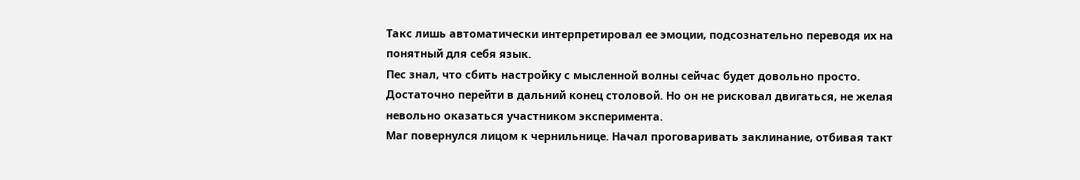Такс лишь автоматически интерпретировал ее эмоции, подсознательно переводя их на понятный для себя язык.
Пес знал, что сбить настройку с мысленной волны сейчас будет довольно просто. Достаточно перейти в дальний конец столовой. Но он не рисковал двигаться, не желая невольно оказаться участником эксперимента.
Маг повернулся лицом к чернильнице. Начал проговаривать заклинание, отбивая такт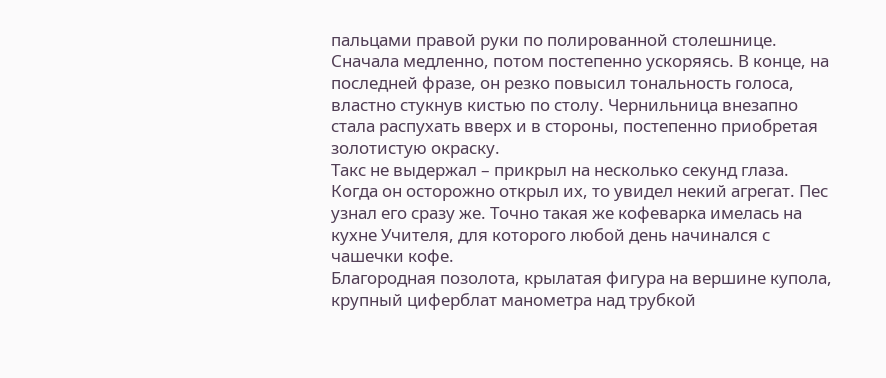пальцами правой руки по полированной столешнице. Сначала медленно, потом постепенно ускоряясь. В конце, на последней фразе, он резко повысил тональность голоса, властно стукнув кистью по столу. Чернильница внезапно стала распухать вверх и в стороны, постепенно приобретая золотистую окраску.
Такс не выдержал – прикрыл на несколько секунд глаза.
Когда он осторожно открыл их, то увидел некий агрегат. Пес узнал его сразу же. Точно такая же кофеварка имелась на кухне Учителя, для которого любой день начинался с чашечки кофе.
Благородная позолота, крылатая фигура на вершине купола, крупный циферблат манометра над трубкой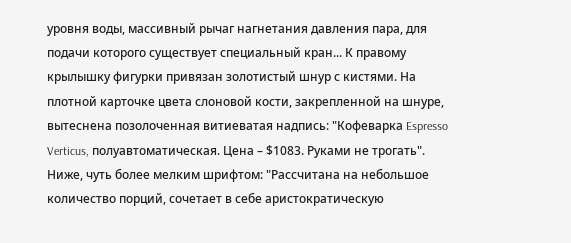уровня воды, массивный рычаг нагнетания давления пара, для подачи которого существует специальный кран... К правому крылышку фигурки привязан золотистый шнур с кистями. На плотной карточке цвета слоновой кости, закрепленной на шнуре, вытеснена позолоченная витиеватая надпись: "Кофеварка Espresso Verticus, полуавтоматическая. Цена – $1083. Руками не трогать". Ниже, чуть более мелким шрифтом: "Рассчитана на небольшое количество порций, сочетает в себе аристократическую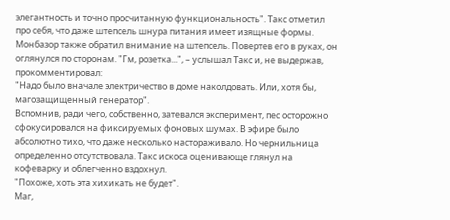элегантность и точно просчитанную функциональность". Такс отметил про себя, что даже штепсель шнура питания имеет изящные формы.
Монбазор также обратил внимание на штепсель. Повертев его в руках, он оглянулся по сторонам. "Гм, розетка...", – услышал Такс и, не выдержав, прокомментировал:
"Надо было вначале электричество в доме наколдовать. Или, хотя бы, магозащищенный генератор".
Вспомнив, ради чего, собственно, затевался эксперимент, пес осторожно сфокусировался на фиксируемых фоновых шумах. В эфире было абсолютно тихо, что даже несколько настораживало. Но чернильница определенно отсутствовала. Такс искоса оценивающе глянул на кофеварку и облегченно вздохнул.
"Похоже, хоть эта хихикать не будет".
Маг,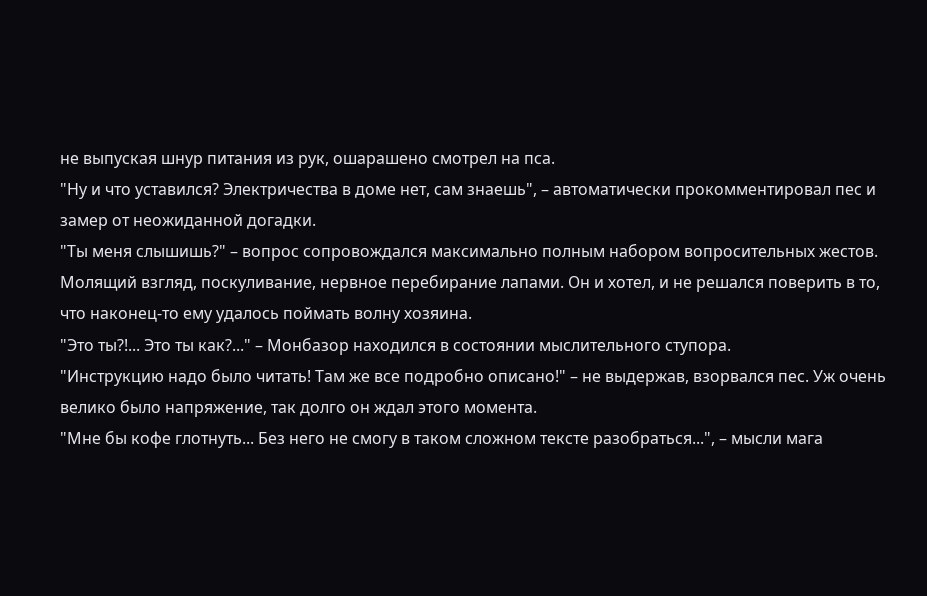не выпуская шнур питания из рук, ошарашено смотрел на пса.
"Ну и что уставился? Электричества в доме нет, сам знаешь", – автоматически прокомментировал пес и замер от неожиданной догадки.
"Ты меня слышишь?" – вопрос сопровождался максимально полным набором вопросительных жестов. Молящий взгляд, поскуливание, нервное перебирание лапами. Он и хотел, и не решался поверить в то, что наконец-то ему удалось поймать волну хозяина.
"Это ты?!... Это ты как?..." – Монбазор находился в состоянии мыслительного ступора.
"Инструкцию надо было читать! Там же все подробно описано!" – не выдержав, взорвался пес. Уж очень велико было напряжение, так долго он ждал этого момента.
"Мне бы кофе глотнуть... Без него не смогу в таком сложном тексте разобраться...", – мысли мага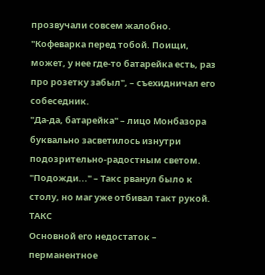прозвучали совсем жалобно.
"Кофеварка перед тобой. Поищи, может, у нее где-то батарейка есть, раз про розетку забыл", – съехидничал его собеседник.
"Да-да, батарейка" – лицо Монбазора буквально засветилось изнутри подозрительно-радостным светом.
"Подожди..." – Такс рванул было к столу, но маг уже отбивал такт рукой.
ТАКС
Основной его недостаток – перманентное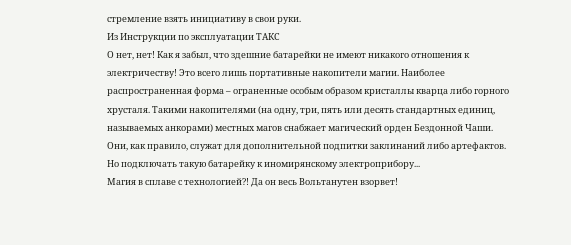стремление взять инициативу в свои руки.
Из Инструкции по эксплуатации ТАКС
О нет, нет! Как я забыл, что здешние батарейки не имеют никакого отношения к электричеству! Это всего лишь портативные накопители магии. Наиболее распространенная форма – ограненные особым образом кристаллы кварца либо горного хрусталя. Такими накопителями (на одну, три, пять или десять стандартных единиц, называемых анкорами) местных магов снабжает магический орден Бездонной Чаши. Они, как правило, служат для дополнительной подпитки заклинаний либо артефактов.
Но подключать такую батарейку к иномирянскому электроприбору...
Магия в сплаве с технологией?! Да он весь Вольтанутен взорвет!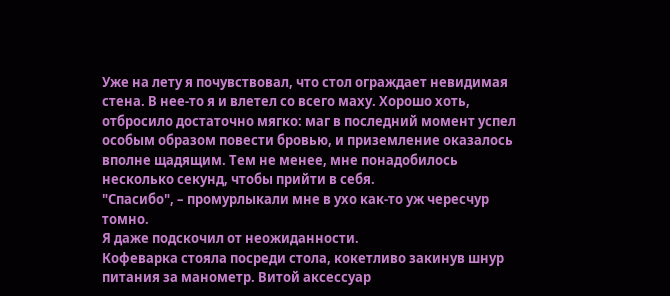Уже на лету я почувствовал, что стол ограждает невидимая стена. В нее-то я и влетел со всего маху. Хорошо хоть, отбросило достаточно мягко: маг в последний момент успел особым образом повести бровью, и приземление оказалось вполне щадящим. Тем не менее, мне понадобилось несколько секунд, чтобы прийти в себя.
"Спасибо", – промурлыкали мне в ухо как-то уж чересчур томно.
Я даже подскочил от неожиданности.
Кофеварка стояла посреди стола, кокетливо закинув шнур питания за манометр. Витой аксессуар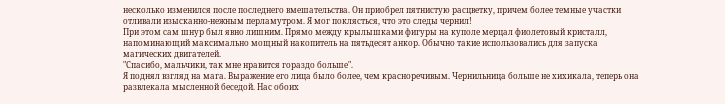несколько изменился после последнего вмешательства. Он приобрел пятнистую расцветку, причем более темные участки отливали изысканно-нежным перламутром. Я мог поклясться, что это следы чернил!
При этом сам шнур был явно лишним. Прямо между крылышками фигуры на куполе мерцал фиолетовый кристалл, напоминающий максимально мощный накопитель на пятьдесят анкор. Обычно такие использовались для запуска магических двигателей.
"Спасибо, мальчики, так мне нравится гораздо больше".
Я поднял взгляд на мага. Выражение его лица было более, чем красноречивым. Чернильница больше не хихикала, теперь она развлекала мысленной беседой. Нас обоих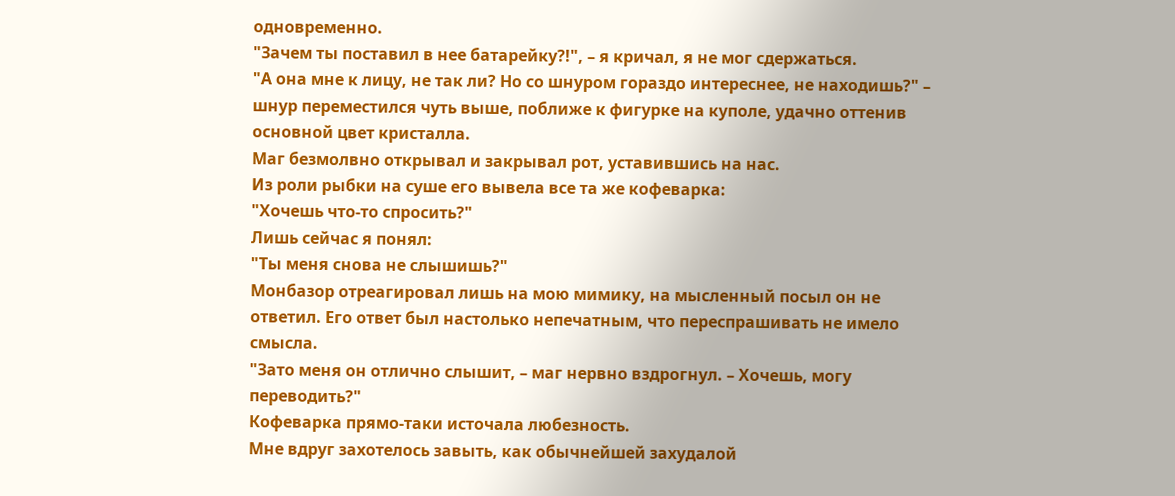одновременно.
"Зачем ты поставил в нее батарейку?!", – я кричал, я не мог сдержаться.
"А она мне к лицу, не так ли? Но со шнуром гораздо интереснее, не находишь?" – шнур переместился чуть выше, поближе к фигурке на куполе, удачно оттенив основной цвет кристалла.
Маг безмолвно открывал и закрывал рот, уставившись на нас.
Из роли рыбки на суше его вывела все та же кофеварка:
"Хочешь что-то спросить?"
Лишь сейчас я понял:
"Ты меня снова не слышишь?"
Монбазор отреагировал лишь на мою мимику, на мысленный посыл он не ответил. Его ответ был настолько непечатным, что переспрашивать не имело смысла.
"Зато меня он отлично слышит, – маг нервно вздрогнул. – Хочешь, могу переводить?"
Кофеварка прямо-таки источала любезность.
Мне вдруг захотелось завыть, как обычнейшей захудалой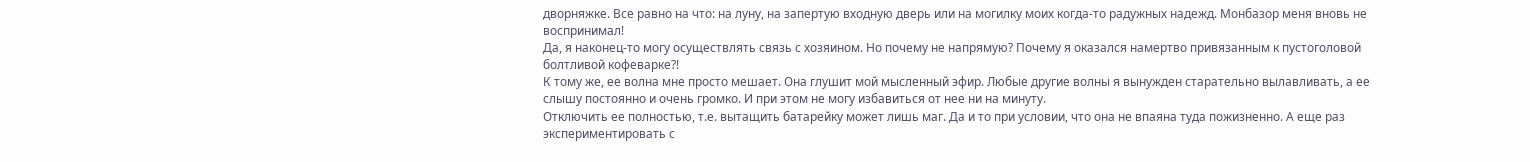дворняжке. Все равно на что: на луну, на запертую входную дверь или на могилку моих когда-то радужных надежд. Монбазор меня вновь не воспринимал!
Да, я наконец-то могу осуществлять связь с хозяином. Но почему не напрямую? Почему я оказался намертво привязанным к пустоголовой болтливой кофеварке?!
К тому же, ее волна мне просто мешает. Она глушит мой мысленный эфир. Любые другие волны я вынужден старательно вылавливать, а ее слышу постоянно и очень громко. И при этом не могу избавиться от нее ни на минуту.
Отключить ее полностью, т.е. вытащить батарейку может лишь маг. Да и то при условии, что она не впаяна туда пожизненно. А еще раз экспериментировать с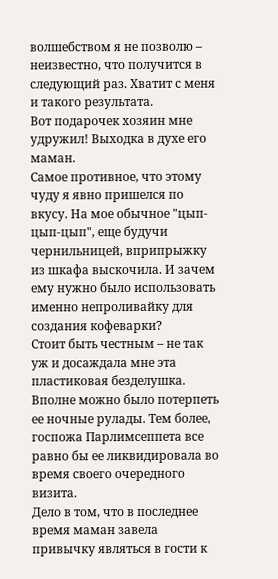волшебством я не позволю – неизвестно, что получится в следующий раз. Хватит с меня и такого результата.
Вот подарочек хозяин мне удружил! Выходка в духе его маман.
Самое противное, что этому чуду я явно пришелся по вкусу. На мое обычное "цып-цып-цып", еще будучи чернильницей, вприпрыжку из шкафа выскочила. И зачем ему нужно было использовать именно непроливайку для создания кофеварки?
Стоит быть честным – не так уж и досаждала мне эта пластиковая безделушка. Вполне можно было потерпеть ее ночные рулады. Тем более, госпожа Парлимсеппета все равно бы ее ликвидировала во время своего очередного визита.
Дело в том, что в последнее время маман завела привычку являться в гости к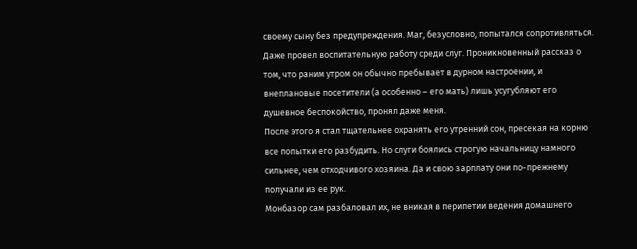своему сыну без предупреждения. Маг, безусловно, попытался сопротивляться. Даже провел воспитательную работу среди слуг. Проникновенный рассказ о том, что раним утром он обычно пребывает в дурном настроении, и внеплановые посетители (а особенно – его мать) лишь усугубляют его душевное беспокойство, пронял даже меня.
После этого я стал тщательнее охранять его утренний сон, пресекая на корню все попытки его разбудить. Но слуги боялись строгую начальницу намного сильнее, чем отходчивого хозяина. Да и свою зарплату они по-прежнему получали из ее рук.
Монбазор сам разбаловал их, не вникая в перипетии ведения домашнего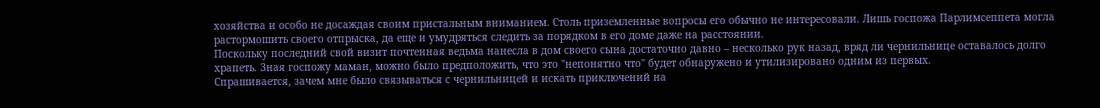хозяйства и особо не досаждая своим пристальным вниманием. Столь приземленные вопросы его обычно не интересовали. Лишь госпожа Парлимсеппета могла растормошить своего отпрыска, да еще и умудряться следить за порядком в его доме даже на расстоянии.
Поскольку последний свой визит почтенная ведьма нанесла в дом своего сына достаточно давно – несколько рук назад, вряд ли чернильнице оставалось долго храпеть. Зная госпожу маман, можно было предположить, что это "непонятно что" будет обнаружено и утилизировано одним из первых.
Спрашивается, зачем мне было связываться с чернильницей и искать приключений на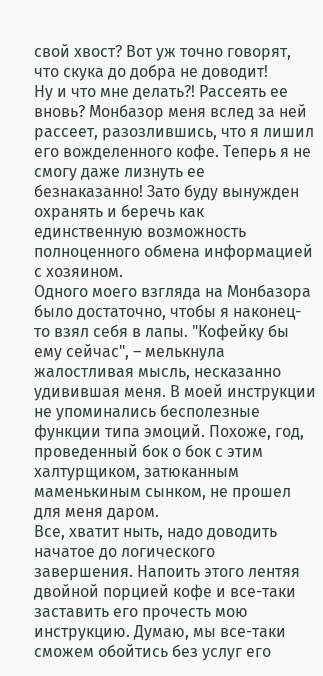свой хвост? Вот уж точно говорят, что скука до добра не доводит!
Ну и что мне делать?! Рассеять ее вновь? Монбазор меня вслед за ней рассеет, разозлившись, что я лишил его вожделенного кофе. Теперь я не смогу даже лизнуть ее безнаказанно! Зато буду вынужден охранять и беречь как единственную возможность полноценного обмена информацией с хозяином.
Одного моего взгляда на Монбазора было достаточно, чтобы я наконец-то взял себя в лапы. "Кофейку бы ему сейчас", – мелькнула жалостливая мысль, несказанно удивившая меня. В моей инструкции не упоминались бесполезные функции типа эмоций. Похоже, год, проведенный бок о бок с этим халтурщиком, затюканным маменькиным сынком, не прошел для меня даром.
Все, хватит ныть, надо доводить начатое до логического завершения. Напоить этого лентяя двойной порцией кофе и все-таки заставить его прочесть мою инструкцию. Думаю, мы все-таки сможем обойтись без услуг его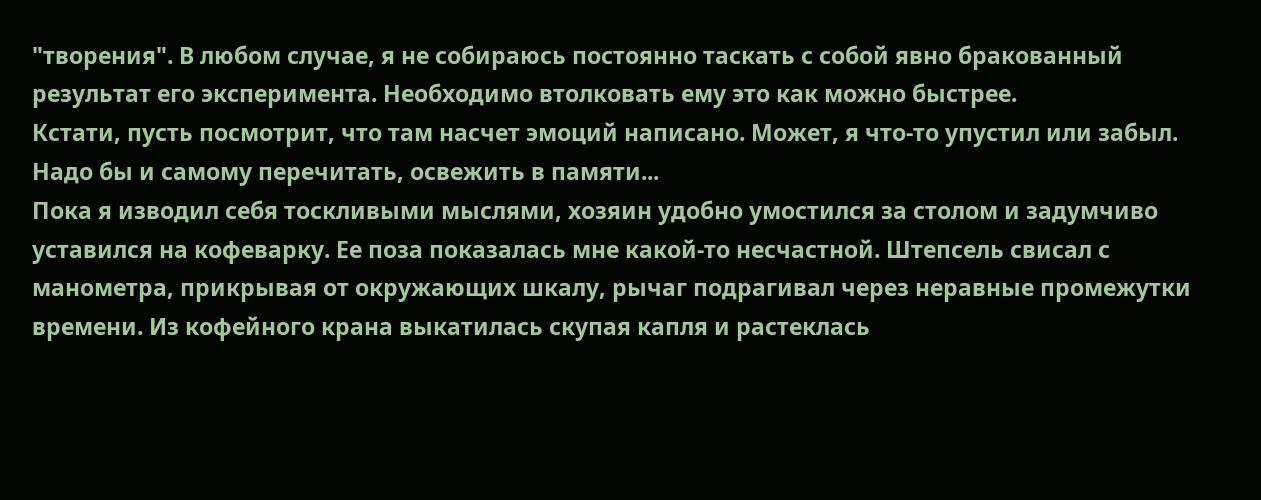"творения". В любом случае, я не собираюсь постоянно таскать с собой явно бракованный результат его эксперимента. Необходимо втолковать ему это как можно быстрее.
Кстати, пусть посмотрит, что там насчет эмоций написано. Может, я что-то упустил или забыл. Надо бы и самому перечитать, освежить в памяти...
Пока я изводил себя тоскливыми мыслями, хозяин удобно умостился за столом и задумчиво уставился на кофеварку. Ее поза показалась мне какой-то несчастной. Штепсель свисал с манометра, прикрывая от окружающих шкалу, рычаг подрагивал через неравные промежутки времени. Из кофейного крана выкатилась скупая капля и растеклась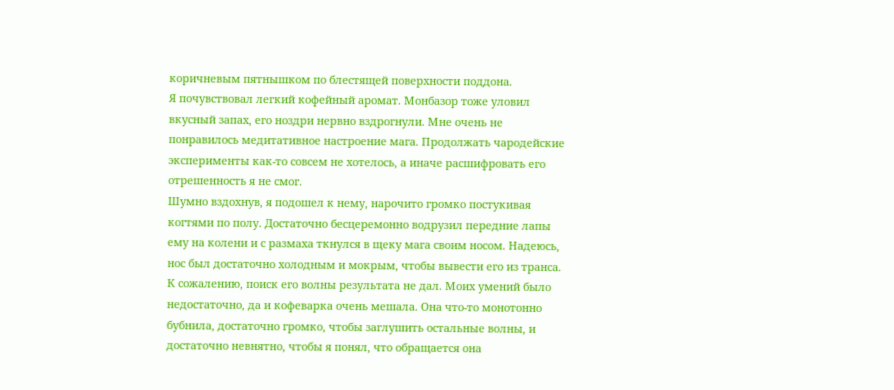коричневым пятнышком по блестящей поверхности поддона.
Я почувствовал легкий кофейный аромат. Монбазор тоже уловил вкусный запах, его ноздри нервно вздрогнули. Мне очень не понравилось медитативное настроение мага. Продолжать чародейские эксперименты как-то совсем не хотелось, а иначе расшифровать его отрешенность я не смог.
Шумно вздохнув, я подошел к нему, нарочито громко постукивая когтями по полу. Достаточно бесцеремонно водрузил передние лапы ему на колени и с размаха ткнулся в щеку мага своим носом. Надеюсь, нос был достаточно холодным и мокрым, чтобы вывести его из транса. К сожалению, поиск его волны результата не дал. Моих умений было недостаточно, да и кофеварка очень мешала. Она что-то монотонно бубнила, достаточно громко, чтобы заглушить остальные волны, и достаточно невнятно, чтобы я понял, что обращается она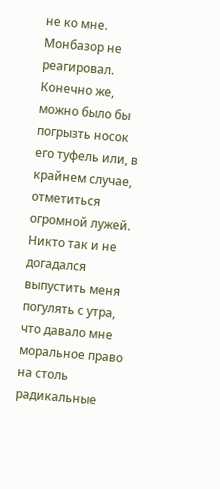не ко мне.
Монбазор не реагировал. Конечно же, можно было бы погрызть носок его туфель или, в крайнем случае, отметиться огромной лужей. Никто так и не догадался выпустить меня погулять с утра, что давало мне моральное право на столь радикальные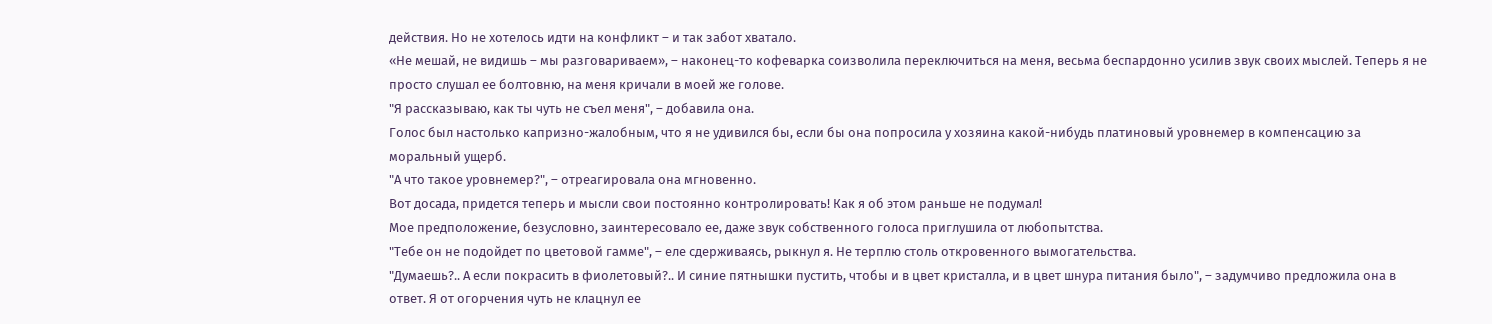действия. Но не хотелось идти на конфликт – и так забот хватало.
«Не мешай, не видишь – мы разговариваем», – наконец-то кофеварка соизволила переключиться на меня, весьма беспардонно усилив звук своих мыслей. Теперь я не просто слушал ее болтовню, на меня кричали в моей же голове.
"Я рассказываю, как ты чуть не съел меня", – добавила она.
Голос был настолько капризно-жалобным, что я не удивился бы, если бы она попросила у хозяина какой-нибудь платиновый уровнемер в компенсацию за моральный ущерб.
"А что такое уровнемер?", – отреагировала она мгновенно.
Вот досада, придется теперь и мысли свои постоянно контролировать! Как я об этом раньше не подумал!
Мое предположение, безусловно, заинтересовало ее, даже звук собственного голоса приглушила от любопытства.
"Тебе он не подойдет по цветовой гамме", – еле сдерживаясь, рыкнул я. Не терплю столь откровенного вымогательства.
"Думаешь?.. А если покрасить в фиолетовый?.. И синие пятнышки пустить, чтобы и в цвет кристалла, и в цвет шнура питания было", – задумчиво предложила она в ответ. Я от огорчения чуть не клацнул ее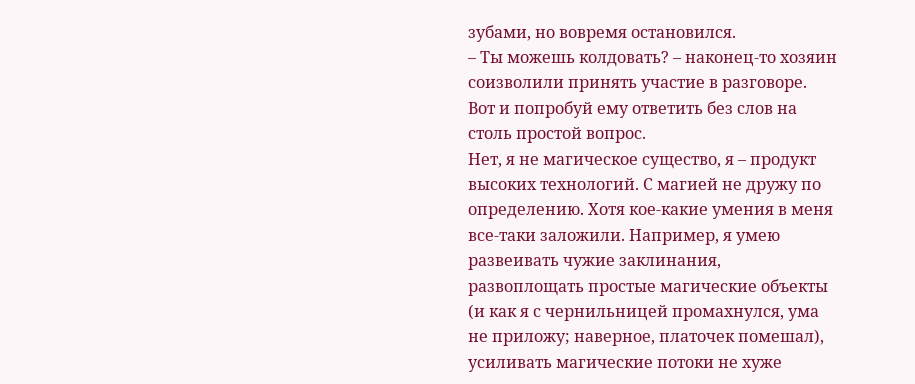зубами, но вовремя остановился.
– Ты можешь колдовать? – наконец-то хозяин соизволили принять участие в разговоре.
Вот и попробуй ему ответить без слов на столь простой вопрос.
Нет, я не магическое существо, я – продукт высоких технологий. С магией не дружу по определению. Хотя кое-какие умения в меня все-таки заложили. Например, я умею развеивать чужие заклинания, развоплощать простые магические объекты (и как я с чернильницей промахнулся, ума не приложу; наверное, платочек помешал), усиливать магические потоки не хуже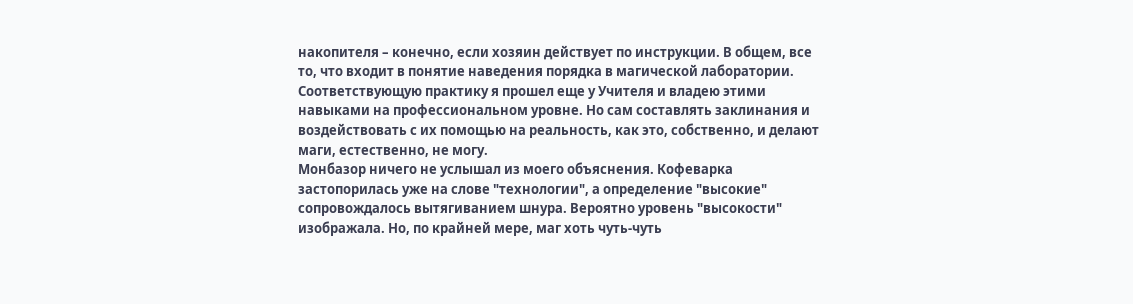накопителя – конечно, если хозяин действует по инструкции. В общем, все то, что входит в понятие наведения порядка в магической лаборатории.
Соответствующую практику я прошел еще у Учителя и владею этими навыками на профессиональном уровне. Но сам составлять заклинания и воздействовать с их помощью на реальность, как это, собственно, и делают маги, естественно, не могу.
Монбазор ничего не услышал из моего объяснения. Кофеварка застопорилась уже на слове "технологии", а определение "высокие" сопровождалось вытягиванием шнура. Вероятно уровень "высокости" изображала. Но, по крайней мере, маг хоть чуть-чуть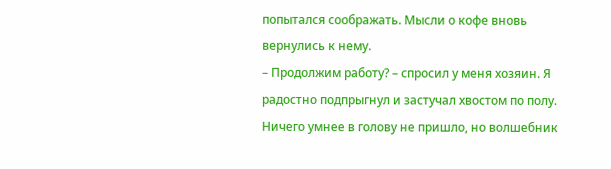попытался соображать. Мысли о кофе вновь вернулись к нему.
– Продолжим работу? – спросил у меня хозяин. Я радостно подпрыгнул и застучал хвостом по полу. Ничего умнее в голову не пришло, но волшебник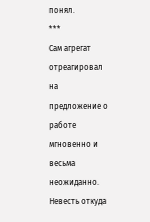понял.
***
Сам агрегат отреагировал на предложение о работе мгновенно и весьма неожиданно. Невесть откуда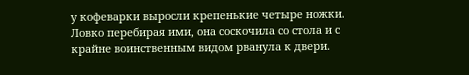у кофеварки выросли крепенькие четыре ножки. Ловко перебирая ими, она соскочила со стола и с крайне воинственным видом рванула к двери.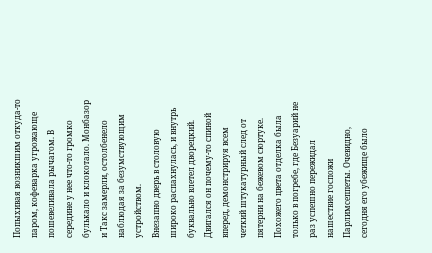Попыхивая возникшим откуда-то паром, кофеварка угрожающе пошевеливала рычагом. В середине у нее что-то громко булькало и клокотало. Монбазор и Такс замерли, остолбенело наблюдая за безумствующим устройством.
Внезапно дверь в столовую широко распахнулась, и внутрь буквально влетел дворецкий. Двигался он почему-то спиной вперед, демонстрируя всем четкий штукатурный след от пятерни на бежевом сюртуке. Похожего цвета отделка была только в погребе, где Безуарий не раз успешно пережидал нашествие госпожи Парлимсеппеты. Очевидно, сегодня его убежище было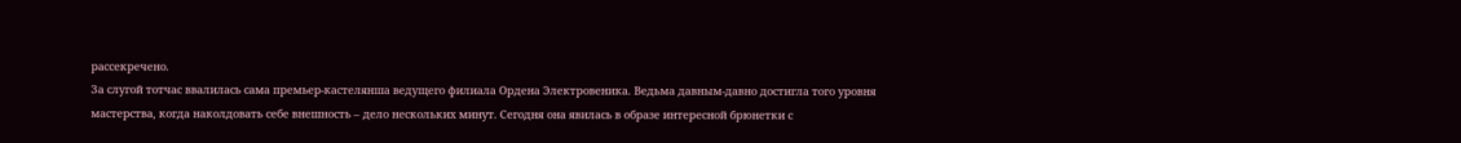рассекречено.
За слугой тотчас ввалилась сама премьер-кастелянша ведущего филиала Ордена Электровеника. Ведьма давным-давно достигла того уровня мастерства, когда наколдовать себе внешность – дело нескольких минут. Сегодня она явилась в образе интересной брюнетки с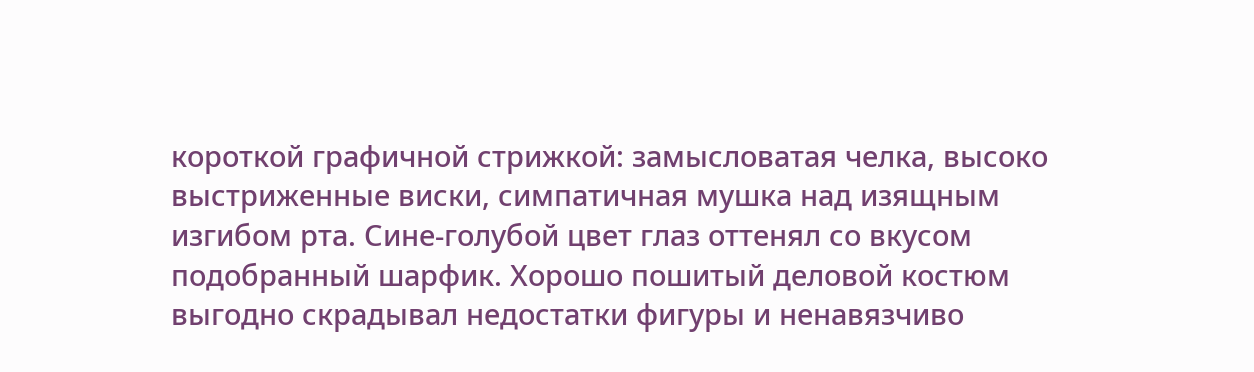короткой графичной стрижкой: замысловатая челка, высоко выстриженные виски, симпатичная мушка над изящным изгибом рта. Сине-голубой цвет глаз оттенял со вкусом подобранный шарфик. Хорошо пошитый деловой костюм выгодно скрадывал недостатки фигуры и ненавязчиво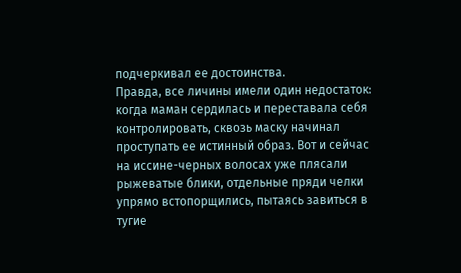подчеркивал ее достоинства.
Правда, все личины имели один недостаток: когда маман сердилась и переставала себя контролировать, сквозь маску начинал проступать ее истинный образ. Вот и сейчас на иссине-черных волосах уже плясали рыжеватые блики, отдельные пряди челки упрямо встопорщились, пытаясь завиться в тугие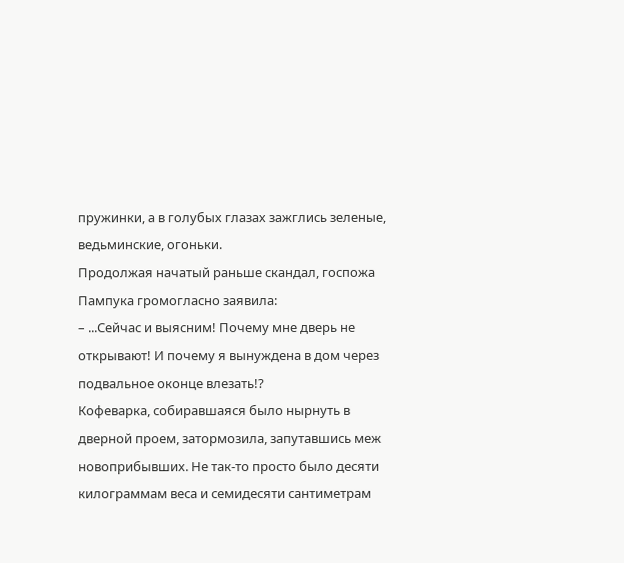пружинки, а в голубых глазах зажглись зеленые, ведьминские, огоньки.
Продолжая начатый раньше скандал, госпожа Пампука громогласно заявила:
– ...Сейчас и выясним! Почему мне дверь не открывают! И почему я вынуждена в дом через подвальное оконце влезать!?
Кофеварка, собиравшаяся было нырнуть в дверной проем, затормозила, запутавшись меж новоприбывших. Не так-то просто было десяти килограммам веса и семидесяти сантиметрам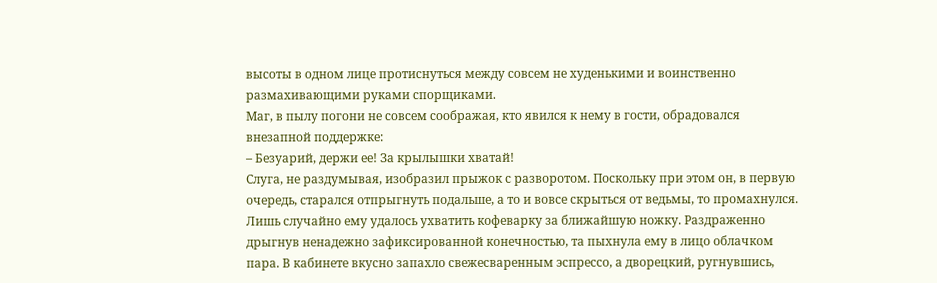высоты в одном лице протиснуться между совсем не худенькими и воинственно размахивающими руками спорщиками.
Маг, в пылу погони не совсем соображая, кто явился к нему в гости, обрадовался внезапной поддержке:
– Безуарий, держи ее! За крылышки хватай!
Слуга, не раздумывая, изобразил прыжок с разворотом. Поскольку при этом он, в первую очередь, старался отпрыгнуть подальше, а то и вовсе скрыться от ведьмы, то промахнулся. Лишь случайно ему удалось ухватить кофеварку за ближайшую ножку. Раздраженно дрыгнув ненадежно зафиксированной конечностью, та пыхнула ему в лицо облачком пара. В кабинете вкусно запахло свежесваренным эспрессо, а дворецкий, ругнувшись,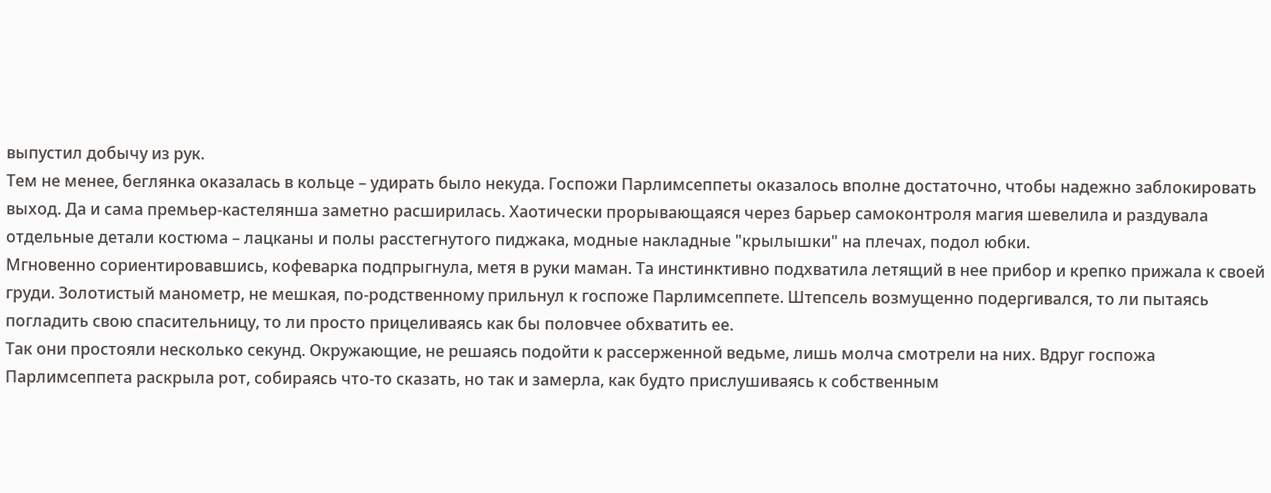выпустил добычу из рук.
Тем не менее, беглянка оказалась в кольце – удирать было некуда. Госпожи Парлимсеппеты оказалось вполне достаточно, чтобы надежно заблокировать выход. Да и сама премьер-кастелянша заметно расширилась. Хаотически прорывающаяся через барьер самоконтроля магия шевелила и раздувала отдельные детали костюма – лацканы и полы расстегнутого пиджака, модные накладные "крылышки" на плечах, подол юбки.
Мгновенно сориентировавшись, кофеварка подпрыгнула, метя в руки маман. Та инстинктивно подхватила летящий в нее прибор и крепко прижала к своей груди. Золотистый манометр, не мешкая, по-родственному прильнул к госпоже Парлимсеппете. Штепсель возмущенно подергивался, то ли пытаясь погладить свою спасительницу, то ли просто прицеливаясь как бы половчее обхватить ее.
Так они простояли несколько секунд. Окружающие, не решаясь подойти к рассерженной ведьме, лишь молча смотрели на них. Вдруг госпожа Парлимсеппета раскрыла рот, собираясь что-то сказать, но так и замерла, как будто прислушиваясь к собственным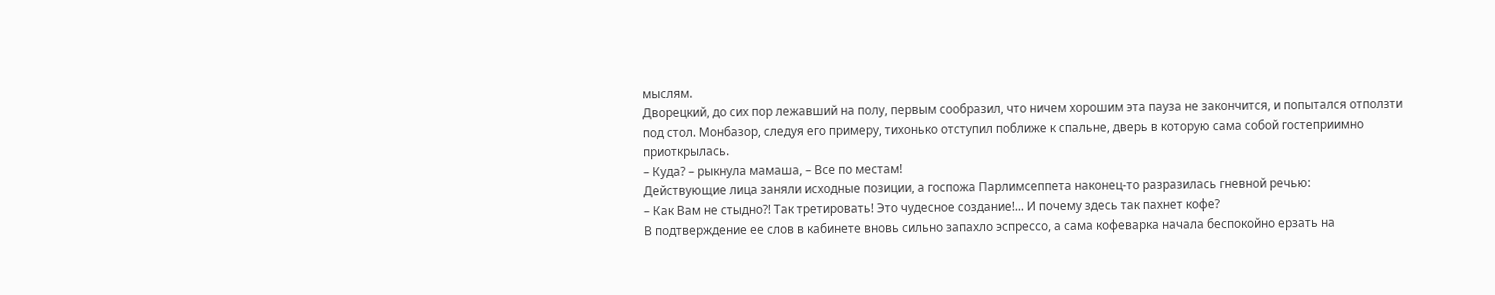мыслям.
Дворецкий, до сих пор лежавший на полу, первым сообразил, что ничем хорошим эта пауза не закончится, и попытался отползти под стол. Монбазор, следуя его примеру, тихонько отступил поближе к спальне, дверь в которую сама собой гостеприимно приоткрылась.
– Куда? – рыкнула мамаша, – Все по местам!
Действующие лица заняли исходные позиции, а госпожа Парлимсеппета наконец-то разразилась гневной речью:
– Как Вам не стыдно?! Так третировать! Это чудесное создание!... И почему здесь так пахнет кофе?
В подтверждение ее слов в кабинете вновь сильно запахло эспрессо, а сама кофеварка начала беспокойно ерзать на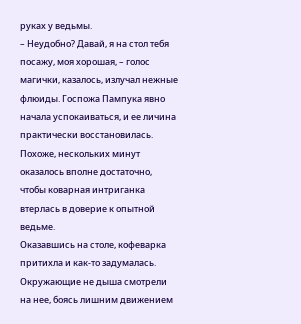руках у ведьмы.
– Неудобно? Давай, я на стол тебя посажу, моя хорошая, – голос магички, казалось, излучал нежные флюиды. Госпожа Пампука явно начала успокаиваться, и ее личина практически восстановилась.
Похоже, нескольких минут оказалось вполне достаточно, чтобы коварная интриганка втерлась в доверие к опытной ведьме.
Оказавшись на столе, кофеварка притихла и как-то задумалась. Окружающие не дыша смотрели на нее, боясь лишним движением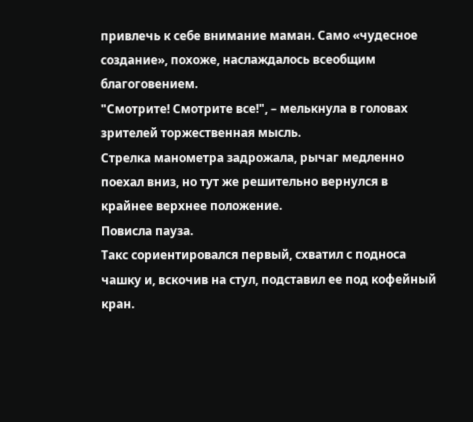привлечь к себе внимание маман. Само «чудесное создание», похоже, наслаждалось всеобщим благоговением.
"Смотрите! Смотрите все!", – мелькнула в головах зрителей торжественная мысль.
Стрелка манометра задрожала, рычаг медленно поехал вниз, но тут же решительно вернулся в крайнее верхнее положение.
Повисла пауза.
Такс сориентировался первый, схватил с подноса чашку и, вскочив на стул, подставил ее под кофейный кран.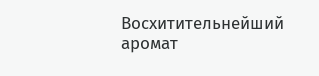Восхитительнейший аромат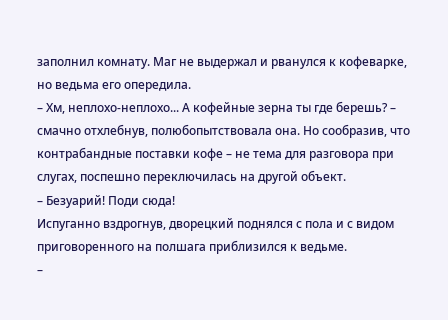заполнил комнату. Маг не выдержал и рванулся к кофеварке, но ведьма его опередила.
– Хм, неплохо-неплохо... А кофейные зерна ты где берешь? – смачно отхлебнув, полюбопытствовала она. Но сообразив, что контрабандные поставки кофе – не тема для разговора при слугах, поспешно переключилась на другой объект.
– Безуарий! Поди сюда!
Испуганно вздрогнув, дворецкий поднялся с пола и с видом приговоренного на полшага приблизился к ведьме.
–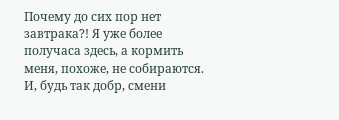Почему до сих пор нет завтрака?! Я уже более получаса здесь, а кормить меня, похоже, не собираются. И, будь так добр, смени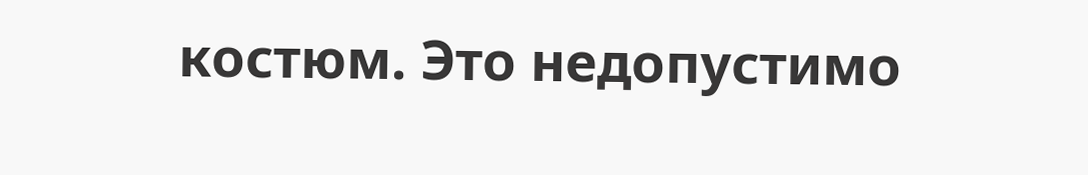костюм. Это недопустимо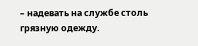– надевать на службе столь грязную одежду.